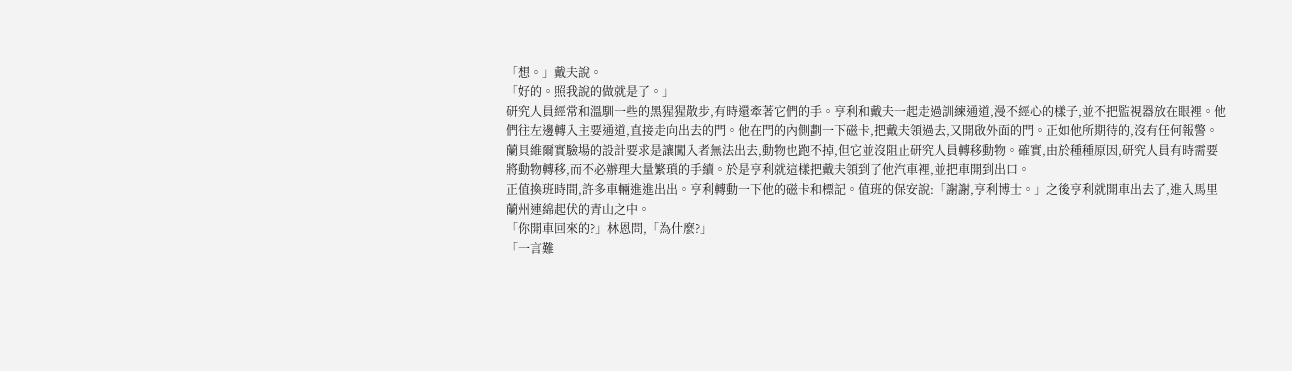「想。」戴夫說。
「好的。照我說的做就是了。」
研究人員經常和溫馴一些的黑猩猩散步,有時還牽著它們的手。亨利和戴夫一起走過訓練通道,漫不經心的樣子,並不把監視器放在眼裡。他們往左邊轉入主要通道,直接走向出去的門。他在門的內側劃一下磁卡,把戴夫領過去,又開啟外面的門。正如他所期待的,沒有任何報警。
蘭貝維爾實驗場的設計要求是讓闖入者無法出去,動物也跑不掉,但它並沒阻止研究人員轉移動物。確實,由於種種原因,研究人員有時需要將動物轉移,而不必辦理大量繁瑣的手續。於是亨利就這樣把戴夫領到了他汽車裡,並把車開到出口。
正值換班時間,許多車輛進進出出。亨利轉動一下他的磁卡和標記。值班的保安說:「謝謝,亨利博士。」之後亨利就開車出去了,進入馬里蘭州連綿起伏的青山之中。
「你開車回來的?」林恩問,「為什麼?」
「一言難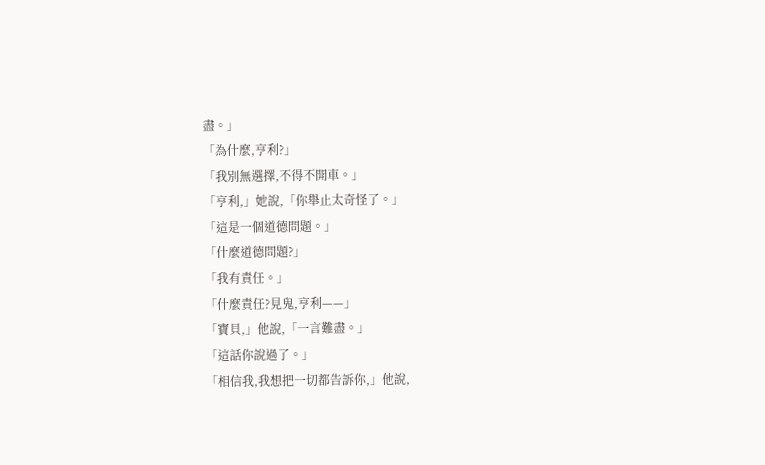盡。」
「為什麼,亨利?」
「我別無選擇,不得不開車。」
「亨利,」她說,「你舉止太奇怪了。」
「這是一個道德問題。」
「什麼道德問題?」
「我有責任。」
「什麼責任?見鬼,亨利——」
「寶貝,」他說,「一言難盡。」
「這話你說過了。」
「相信我,我想把一切都告訴你,」他說,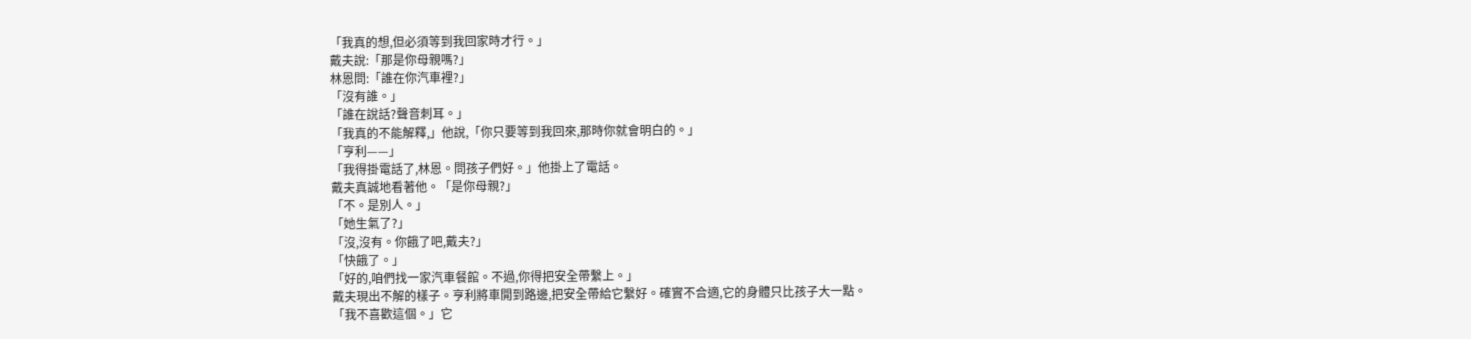「我真的想,但必須等到我回家時才行。」
戴夫說:「那是你母親嗎?」
林恩問:「誰在你汽車裡?」
「沒有誰。」
「誰在說話?聲音刺耳。」
「我真的不能解釋,」他說,「你只要等到我回來,那時你就會明白的。」
「亨利——」
「我得掛電話了,林恩。問孩子們好。」他掛上了電話。
戴夫真誠地看著他。「是你母親?」
「不。是別人。」
「她生氣了?」
「沒,沒有。你餓了吧,戴夫?」
「快餓了。」
「好的,咱們找一家汽車餐館。不過,你得把安全帶繫上。」
戴夫現出不解的樣子。亨利將車開到路邊,把安全帶給它繫好。確實不合適,它的身體只比孩子大一點。
「我不喜歡這個。」它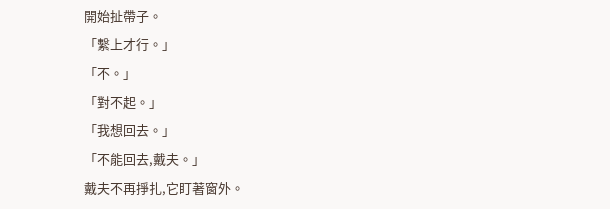開始扯帶子。
「繫上才行。」
「不。」
「對不起。」
「我想回去。」
「不能回去,戴夫。」
戴夫不再掙扎,它盯著窗外。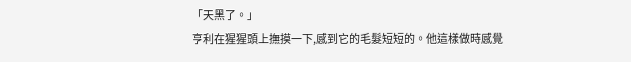「天黑了。」
亨利在猩猩頭上撫摸一下,感到它的毛髮短短的。他這樣做時感覺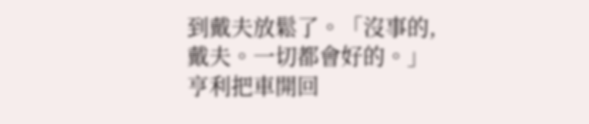到戴夫放鬆了。「沒事的,戴夫。一切都會好的。」
亨利把車開回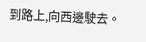到路上,向西邊駛去。